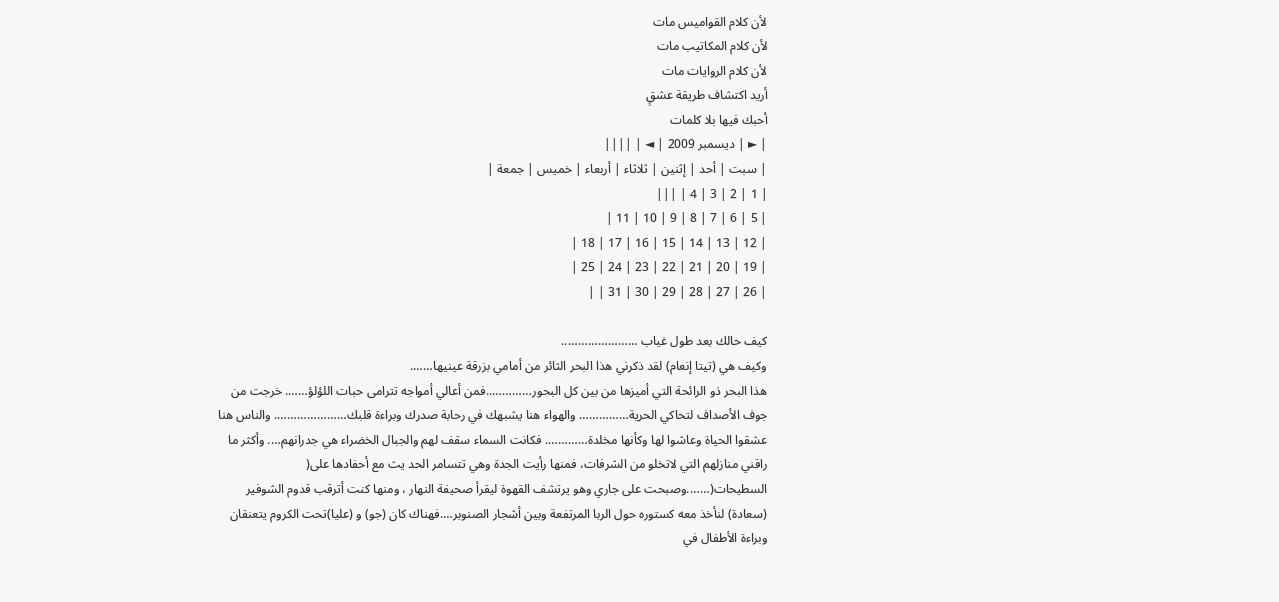لأن كلام القواميس مات
لأن كلام المكاتيب مات
لأن كلام الروايات مات
أريد اكتشاف طريقة عشقٍ
أحبك فيها بلا كلمات
| ► | ديسمبر 2009 | ◄ | ||||
| سبت | أحد | إثنين | ثلاثاء | أربعاء | خميس | جمعة |
| 1 | 2 | 3 | 4 | |||
| 5 | 6 | 7 | 8 | 9 | 10 | 11 |
| 12 | 13 | 14 | 15 | 16 | 17 | 18 |
| 19 | 20 | 21 | 22 | 23 | 24 | 25 |
| 26 | 27 | 28 | 29 | 30 | 31 | |

كيف حالك بعد طول غياب …………………..
وكيف هي (تيتا إنعام) لقد ذكرني هذا البحر الثائر من أمامي بزرقة عينيها…….
هذا البحر ذو الرائحة التي أميزها من بين كل البحور…………..فمن أعالي أمواجه تترامى حبات اللؤلؤ……. خرجت من جوف الأصداف لتحاكي الحرية…………… والهواء هنا يشبهك في رحابة صدرك وبراءة قلبك…………………. والناس هنا عشقوا الحياة وعاشوا لها وكأنها مخلدة…………. فكانت السماء سقف لهم والجبال الخضراء هي جدرانهم…. وأكثر ما راقني منازلهم التي لاتخلو من الشرفات، فمنها رأيت الجدة وهي تتسامر الحد يث مع أحفادها على( السطيحات(…….وصبحت على جاري وهو يرتشف القهوة ليقرأ صحيفة النهار ، ومنها كنت أترقب قدوم الشوفير (سعادة) لنأخذ معه كستوره حول الربا المرتفعة وبين أشجار الصنوبر….فهناك كان (جو) و (عليا)تحت الكروم يتعنقان وبراءة الأطفال في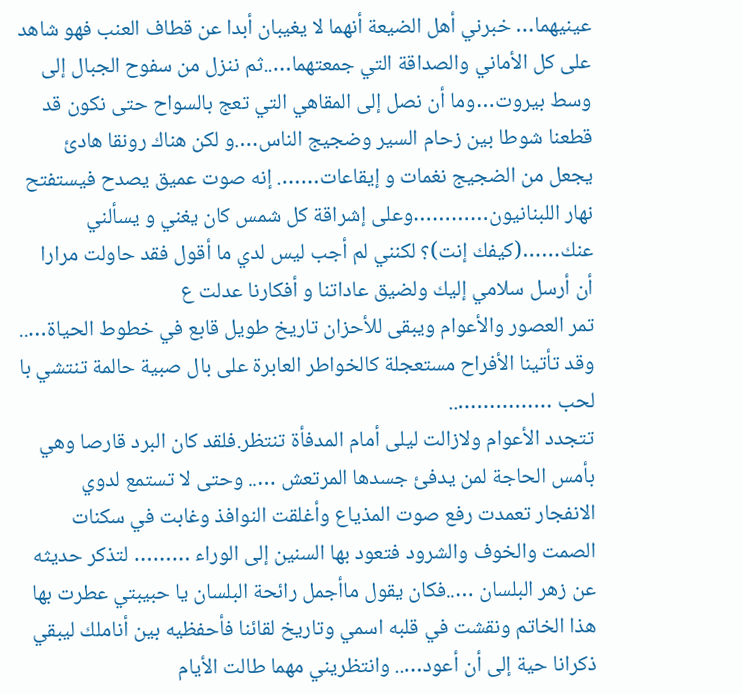عينيهما… خبرني أهل الضيعة أنهما لا يغيبان أبدا عن قطاف العنب فهو شاهد على كل الأماني والصداقة التي جمعتهما…..ثم ننزل من سفوح الجبال إلى وسط بيروت…وما أن نصل إلى المقاهي التي تعج بالسواح حتى نكون قد قطعنا شوطا بين زحام السير وضجيج الناس….و لكن هناك رونقا هادئ يجعل من الضجيج نغمات و إيقاعات……. إنه صوت عميق يصدح فيستفتح نهار اللبنانيون…………وعلى إشراقة كل شمس كان يغني و يسألني عنك……(كيفك إنت)؟ لكنني لم أجب ليس لدي ما أقول فقد حاولت مرارا أن أرسل سلامي إليك ولضيق عاداتنا و أفكارنا عدلت ع
تمر العصور والأعوام ويبقى للأحزان تاريخ طويل قابع في خطوط الحياة….. وقد تأتينا الأفراح مستعجلة كالخواطر العابرة على بال صبية حالمة تنتشي با لحب ……………..
تتجدد الأعوام ولازالت ليلى أمام المدفأة تنتظر.فلقد كان البرد قارصا وهي بأمس الحاجة لمن يدفئ جسدها المرتعش ….. وحتى لا تستمع لدوي الانفجار تعمدت رفع صوت المذياع وأغلقت النوافذ وغابت في سكنات الصمت والخوف والشرود فتعود بها السنين إلى الوراء ……… لتذكر حديثه عن زهر البلسان …..فكان يقول ماأجمل رائحة البلسان يا حبيبتي عطرت بها هذا الخاتم ونقشت في قلبه اسمي وتاريخ لقائنا فأحفظيه بين أناملك ليبقي ذكرانا حية إلى أن أعود….. وانتظريني مهما طالت الأيام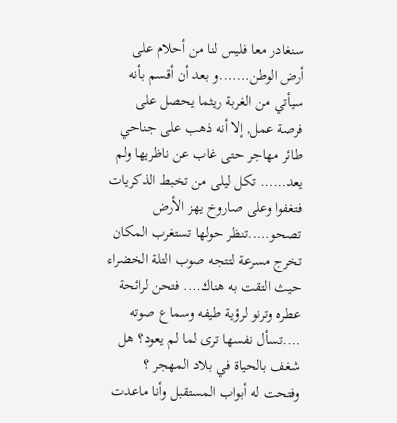سنغادر معا فليس لنا من أحلام على أرض الوطن…….و بعد أن أقسم بأنه سيأتي من الغربة ريثما يحصل على فرصة عمل, إلا أنه ذهب على جناحي طائر مهاجر حتى غاب عن ناظريها ولم يعد…… تكل ليلى من تخبط الذكريات فتغفوا وعلى صاروخ يهز الأرض تصحو…..تنظر حولها تستغرب المكان تخرج مسرعة لتتجه صوب التلة الخضراء حيث التقت به هناك…. فتحن لرائحة عطره وترنو لرؤية طيفه وسماع صوته ….تسأل نفسها ترى لما لم يعود؟ هل شغف بالحياة في بلاد المهجر ؟ وفتحت له أبواب المستقبل وأنا ماعدت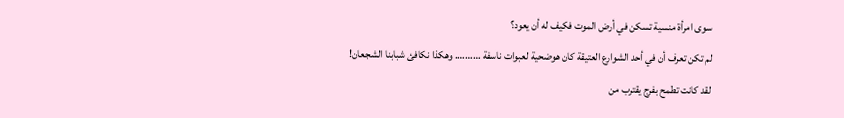سوى امرأة منسية تسكن في أرض الموت فكيف له أن يعود؟
لم تكن تعرف أن في أحد الشوارع العتيقة كان هوضحية لعبوات ناسفة ………. وهكذا نكافئ شبابنا الشجعان!
لقد كانت تطمح بفرج يقترب من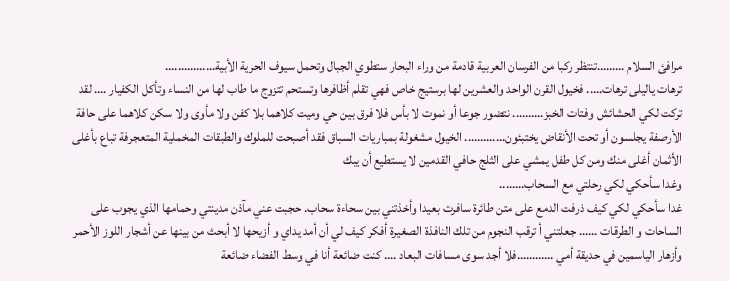مرافئ السلام ………تنتظر ركبا من الفرسان العربية قادمة من وراء البحار ستطوي الجبال وتحمل سيوف الحرية الأبية…………….
ترهات ياليلى ترهات….. فخيول القرن الواحد والعشرين لها برستيج خاص فهي تقلم أظافرها وتستحم تتزوج ما طاب لها من النساء وتأكل الكفيار …. لقد تركت لكي الحشائش وفتات الخبز………. نتضور جوعا أو نموت لا بأس فلا فرق بين حي وميت كلاهما بلا كفن ولا مأوى ولا سكن كلاهما على حافة الأرصفة يجلسون أو تحت الأنقاض يختبئون…………. الخيول مشغولة بمباريات السباق فقد أصبحت للملوك والطبقات المخملية المتعجرفة تباع بأغلى الأثمان أغلى منك ومن كل طفل يمشي على الثلج حافي القدمين لا يستطيع أن يبك
وغدا سأحكي لكي رحلتي مع السحاب……..
غدا سأحكي لكي كيف ذرفت الدمع على متن طائرة سافرت بعيدا وأخذتني بين سحاءة سحاب. حجبت عني مآذن مدينتي وحمامها الذي يجوب على الساحات و الطرقات …… جعلتني أ ترقب النجوم من تلك النافذة الصغيرة أفكر كيف لي أن أمد يداي و أزيحها لا أبحث من بينها عن أشجار اللوز الأحمر وأزهار الياسمين في حديقة أمي …………فلا أجد سوى مسافات البعاد …. كنت ضائعة أنا في وسط الفضاء ضائعة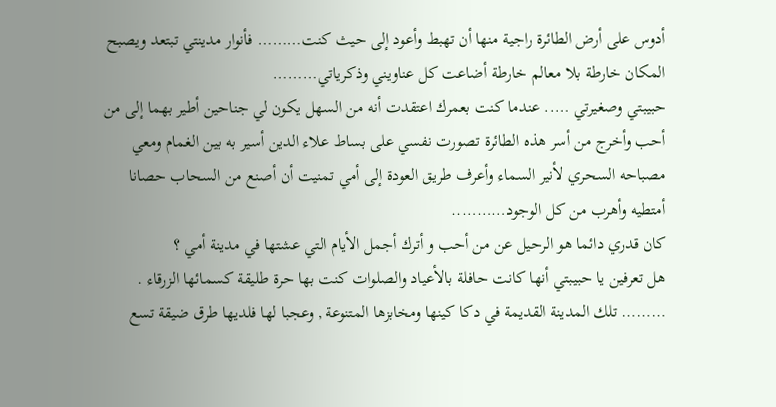أدوس على أرض الطائرة راجية منها أن تهبط وأعود إلى حيث كنت……… فأنوار مدينتي تبتعد ويصبح المكان خارطة بلا معالم خارطة أضاعت كل عناويني وذكرياتي………
حبيبتي وصغيرتي ….. عندما كنت بعمرك اعتقدت أنه من السهل يكون لي جناحين أطير بهما إلى من أحب وأخرج من أسر هذه الطائرة تصورت نفسي على بساط علاء الدين أسير به بين الغمام ومعي مصباحه السحري لأنير السماء وأعرف طريق العودة إلى أمي تمنيت أن أصنع من السحاب حصانا أمتطيه وأهرب من كل الوجود………..
كان قدري دائما هو الرحيل عن من أحب و أترك أجمل الأيام التي عشتها في مدينة أمي ؟
هل تعرفين يا حبيبتي أنها كانت حافلة بالأعياد والصلوات كنت بها حرة طليقة كسمائها الزرقاء . ……… تلك المدينة القديمة في دكا كينها ومخابزها المتنوعة , وعجبا لها فلديها طرق ضيقة تسع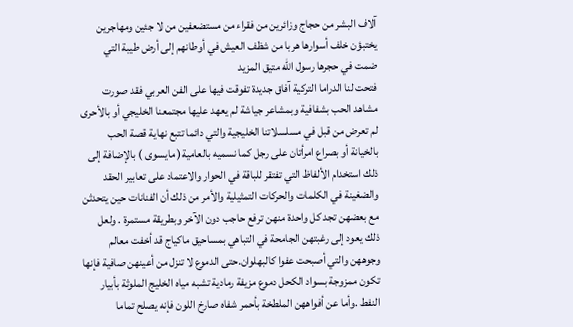آلاف البشر من حجاج وزائرين من فقراء من مستضعفين من لا جئين ومهاجرين يختبؤن خلف أسوارها هربا من شظف العيش في أوطانهم إلى أرض طيبة التي ضمت في حجرها رسول الله متيق المزيد
فتحت لنا الدراما التركية آفاق جديدة تفوقت فيها على الفن العربي فقد صورت مشاهد الحب بشفافية وبمشاعر جياشة لم يعهد عليها مجتمعنا الخليجي أو بالأحرى لم تعرض من قبل في مسلسلاتنا الخليجية والتي دائما تتبع نهاية قصة الحب بالخيانة أو بصراع امرأتان على رجل كما نسميه بالعامية( مايسوى ) بالإضافة إلى ذلك استخدام الألفاظ التي تفتقر للباقة في الحوار والاعتماد على تعابير الحقد والضغينة في الكلمات والحركات التمثيلية والأمر من ذلك أن الفنانات حين يتحدثن مع بعضهن تجد كل واحدة منهن ترفع حاجب دون الآخر وبطريقة مستمرة . ولعل ذلك يعود إلى رغبتهن الجامحة في التباهي بمساحيق ماكياج قد أخفت معالم وجوههن والتي أصبحت عفوا كالبهلوان.حتى الدموع لا تنزل من أعينهن صافية فإنها تكون ممزوجة بسواد الكحل دموع مزيفة رمادية تشبه مياه الخليج الملوثة بأبيار النفط .وأما عن أفواههن الملطخة بأحمر شفاه صارخ اللون فإنه يصلح تماما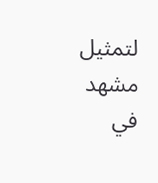لتمثيل مشهد في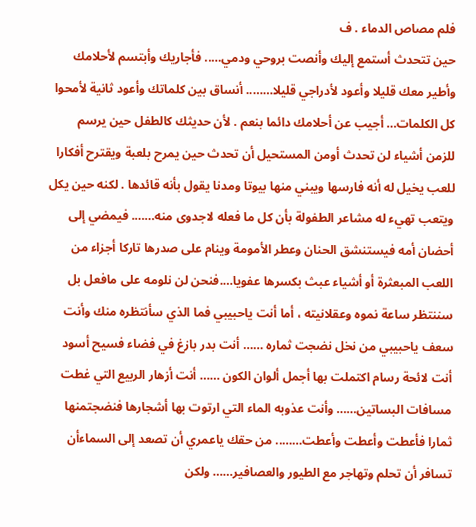فلم مصاص الدماء . ف
حين تتحدث أستمع إليك وأنصت بروحي ودمي….. فأجاريك وأبتسم لأحلامك وأطير معك قليلا وأعود لأدراجي قليلا…….. أنساق بين كلماتك وأعود ثانية لأمحوا كل الكلمات… أجيب عن أحلامك دائما بنعم . لأن حديثك كالطفل حين يرسم للزمن أشياء لن تحدث أومن المستحيل أن تحدث حين يمرح بلعبة ويقترح أفكارا للعب يخيل له أنه فارسها ويبني منها بيوتا ومدنا يقول بأنه قائدها . لكنه حين يكل ويتعب تهيء له مشاعر الطفولة بأن كل ما فعله لاجدوى منه……. فيمضي إلى أحضان أمه فيستنشق الحنان وعطر الأمومة وينام على صدرها تاركا أجزاء من اللعب المبعثرة أو أشياء عبث بكسرها عفويا….فنحن لن نلومه على مافعل بل سننتظر ساعة نموه وعقلانيته ، أما أنت ياحبيبي فما الذي سأنتظره منك وأنت سعف ياحبيبي من نخل نضجت ثماره …… أنت بدر بازغ في فضاء فسيح أسود أنت لائحة رسام اكتملت بها أجمل ألوان الكون …… أنت أزهار الربيع التي غطت مسافات البساتين…… وأنت عذوبه الماء التي ارتوت بها أشجارها فنضجتمنها ثمارا فأعطت وأعطت وأعطت…….. من حقك ياعمري أن تصعد إلى السماءأن تسافر أن تحلم وتهاجر مع الطيور والعصافير…… ولكن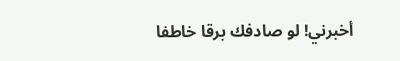أخبرني! لو صادفك برقا خاطفا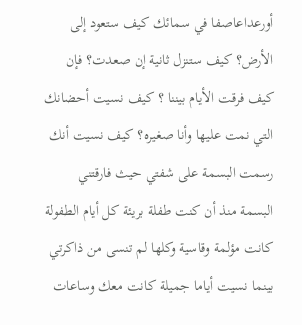أورعداعاصفا في سمائك كيف ستعود إلى الأرض؟ كيف ستنزل ثانية إن صعدت؟ فإن
كيف فرقت الأيام بيننا ؟ كيف نسيت أحضانك التي نمت عليها وأنا صغيره؟ كيف نسيت أنك رسمت البسمة على شفتي حيث فارقتني البسمة منذ أن كنت طفلة بريئة كل أيام الطفولة كانت مؤلمة وقاسية وكلها لم تنسى من ذاكرتي بينما نسيت أياما جميلة كانت معك وساعات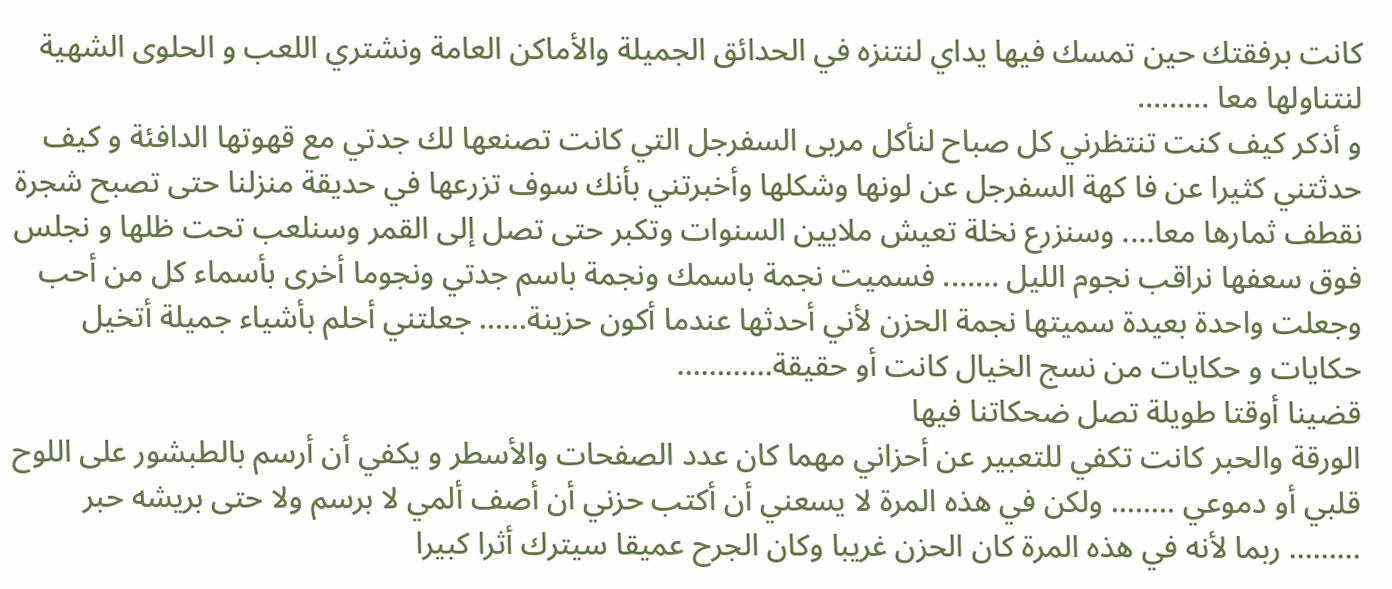كانت برفقتك حين تمسك فيها يداي لنتنزه في الحدائق الجميلة والأماكن العامة ونشتري اللعب و الحلوى الشهية لنتناولها معا ………
و أذكر كيف كنت تنتظرني كل صباح لنأكل مربى السفرجل التي كانت تصنعها لك جدتي مع قهوتها الدافئة و كيف حدثتني كثيرا عن فا كهة السفرجل عن لونها وشكلها وأخبرتني بأنك سوف تزرعها في حديقة منزلنا حتى تصبح شجرة نقطف ثمارها معا…. وسنزرع نخلة تعيش ملايين السنوات وتكبر حتى تصل إلى القمر وسنلعب تحت ظلها و نجلس فوق سعفها نراقب نجوم الليل ……. فسميت نجمة باسمك ونجمة باسم جدتي ونجوما أخرى بأسماء كل من أحب وجعلت واحدة بعيدة سميتها نجمة الحزن لأني أحدثها عندما أكون حزينة…… جعلتني أحلم بأشياء جميلة أتخيل حكايات و حكايات من نسج الخيال كانت أو حقيقة…………
قضينا أوقتا طويلة تصل ضحكاتنا فيها
الورقة والحبر كانت تكفي للتعبير عن أحزاني مهما كان عدد الصفحات والأسطر و يكفي أن أرسم بالطبشور على اللوح قلبي أو دموعي …….. ولكن في هذه المرة لا يسعني أن أكتب حزني أن أصف ألمي لا برسم ولا حتى بريشه حبر ……… ربما لأنه في هذه المرة كان الحزن غريبا وكان الجرح عميقا سيترك أثرا كبيرا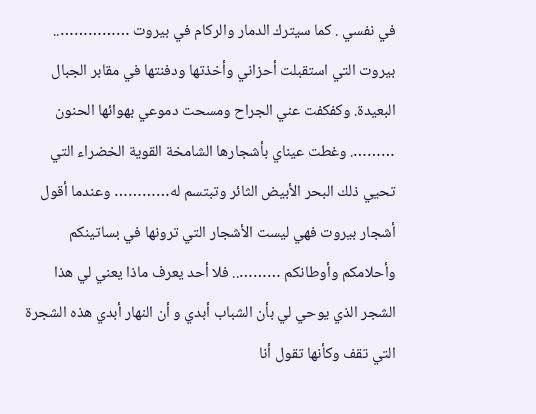في نفسي . كما سيترك الدمار والركام في بيروت ……………..
بيروت التي استقبلت أحزاني وأخذتها ودفنتها في مقابر الجبال البعيدة. وكفكفت عني الجراح ومسحت دموعي بهوائها الحنون ………. وغطت عيناي بأشجارها الشامخة القوية الخضراء التي تحيي ذلك البحر الأبيض الثائر وتبتسم له………… وعندما أقول أشجار بيروت فهي ليست الأشجار التي ترونها في بساتينكم وأحلامكم وأوطانكم ……….. فلا أحد يعرف ماذا يعني لي هذا الشجر الذي يوحي لي بأن الشباب أبدي و أن النهار أبدي هذه الشجرة التي تقف وكأنها تقول أنا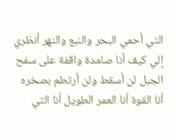التي أحمي البحر والنبع والنهر أنظري إلي كيف أنا صامدة واقفة على سفح الجبل لن أسقط ولن أرتطم بصخره أنا القوة أنا العمر الطويل أنا التي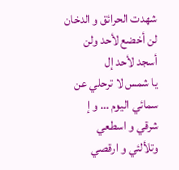شهدت الحرائق و الدخان لن أخضع لأحد ولن أسجد لأحد إل
يا شمس لا ترحلي عن سمائي اليوم … و إ شرقي و اسطعي وتلألئي و ارقصي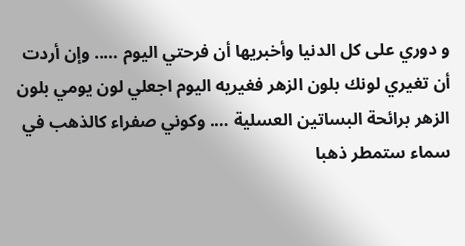و دوري على كل الدنيا وأخبريها أن فرحتي اليوم ….. وإن أردت أن تغيري لونك بلون الزهر فغيريه اليوم اجعلي لون يومي بلون الزهر برائحة البساتين العسلية …. وكوني صفراء كالذهب في سماء ستمطر ذهبا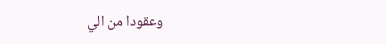وعقودا من الي